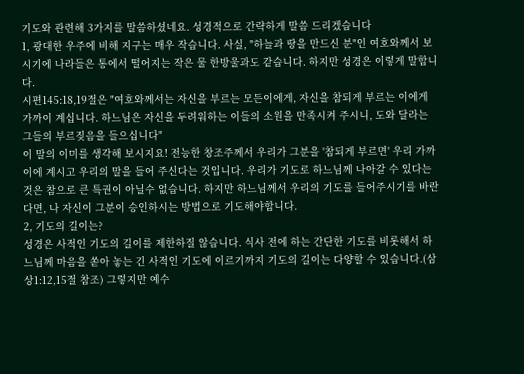기도와 관련해 3가지를 말씀하셨네요. 성경적으로 간략하게 말씀 드리겠습니다
1, 광대한 우주에 비해 지구는 매우 작습니다. 사실, "하늘과 땅을 만드신 분"인 여호와께서 보시기에 나라들은 통에서 떨어지는 작은 물 한방울과도 같습니다. 하지만 성경은 이렇게 말합니다.
시편145:18,19절은 "여호와께서는 자신을 부르는 모든이에게, 자신을 참되게 부르는 이에게 가까이 계십니다. 하느님은 자신을 두려워하는 이들의 소원을 만족시켜 주시니, 도와 달라는 그들의 부르짖음을 들으십니다"
이 말의 이미를 생각해 보시지요! 전능한 창조주께서 우리가 그분을 '참되게 부르면' 우리 가까이에 계시고 우리의 말을 들어 주신다는 것입니다. 우리가 기도로 하느님께 나아갈 수 있다는 것은 참으로 큰 특권이 아닐수 없습니다. 하지만 하느님께서 우리의 기도를 들어주시기를 바란다면, 나 자신이 그분이 승인하시는 방법으로 기도해야합니다.
2, 기도의 길이는?
성경은 사적인 기도의 길이를 제한하질 않습니다. 식사 전에 하는 간단한 기도를 비롯해서 하느님께 마음을 쏟아 놓는 긴 사적인 기도에 이르기까지 기도의 길이는 다양할 수 있습니다.(삼상1:12,15절 참조) 그렇지만 예수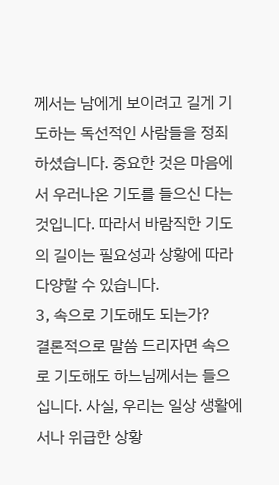께서는 남에게 보이려고 길게 기도하는 독선적인 사람들을 정죄 하셨습니다. 중요한 것은 마음에서 우러나온 기도를 들으신 다는 것입니다. 따라서 바람직한 기도의 길이는 필요성과 상황에 따라 다양할 수 있습니다.
3, 속으로 기도해도 되는가?
결론적으로 말씀 드리자면 속으로 기도해도 하느님께서는 들으십니다. 사실, 우리는 일상 생활에서나 위급한 상황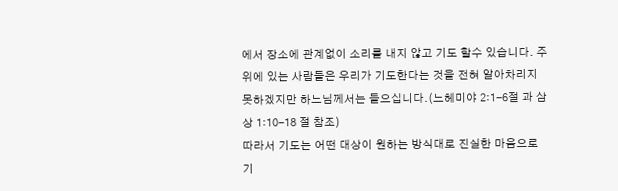에서 장소에 관계없이 소리를 내지 않고 기도 할수 있습니다. 주위에 있는 사람들은 우리가 기도한다는 것을 전혀 알아차리지 못하겠지만 하느님께서는 들으십니다.(느헤미야 2:1-6절 과 삼상 1:10-18 절 참조)
따라서 기도는 어떤 대상이 원하는 방식대로 진실한 마음으로 기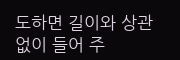도하면 길이와 상관 없이 들어 주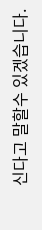신다고 말할수 있겠습니다.